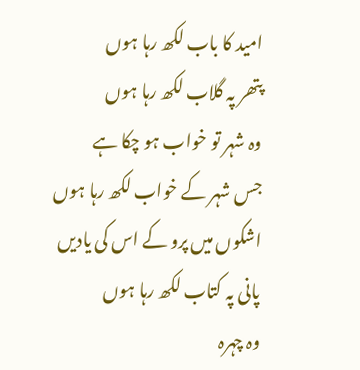امید کا باب لکھ رہا ہوں
پتھر پہ گلاب لکھ رہا ہوں
وہ شہر تو خواب ہو چکا ہے
جس شہر کے خواب لکھ رہا ہوں
اشکوں میں پرو کے اس کی یادیں
پانی پہ کتاب لکھ رہا ہوں
وہ چہرہ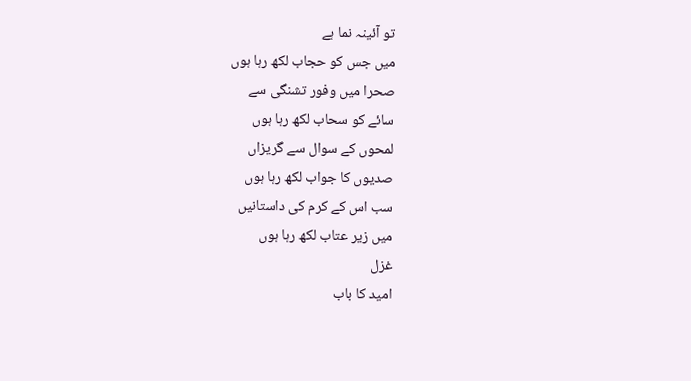تو آئینہ نما ہے
میں جس کو حجاب لکھ رہا ہوں
صحرا میں وفور تشنگی سے
سائے کو سحاب لکھ رہا ہوں
لمحوں کے سوال سے گریزاں
صدیوں کا جواب لکھ رہا ہوں
سب اس کے کرم کی داستانیں
میں زیر عتاب لکھ رہا ہوں
غزل
امید کا باب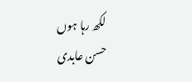لکھ رہا ہوں
حسن عابدی